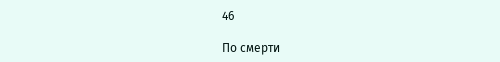46

По смерти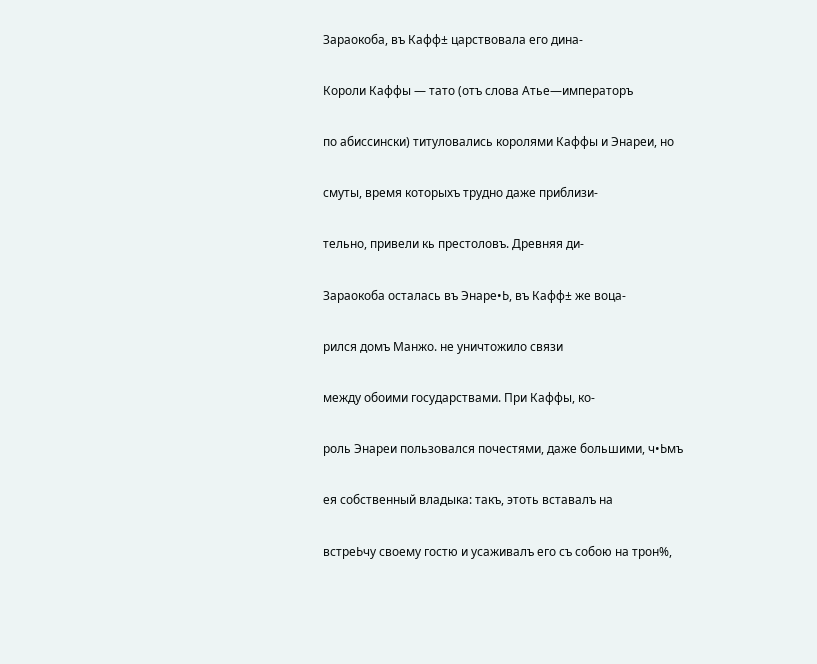Зараокоба, въ Кафф± царствовала его дина-

Короли Каффы — тато (отъ слова Атье—императоръ

по абиссински) титуловались королями Каффы и Энареи, но

смуты, время которыхъ трудно даже приблизи-

тельно, привели кь престоловъ. Древняя ди-

Зараокоба осталась въ Энаре•Ь, въ Кафф± же воца-

рился домъ Манжо. не уничтожило связи

между обоими государствами. При Каффы, ко-

роль Энареи пользовался почестями, даже большими, ч•Ьмъ

ея собственный владыка: такъ, этоть вставалъ на

встреЬчу своему гостю и усаживалъ его съ собою на трон%,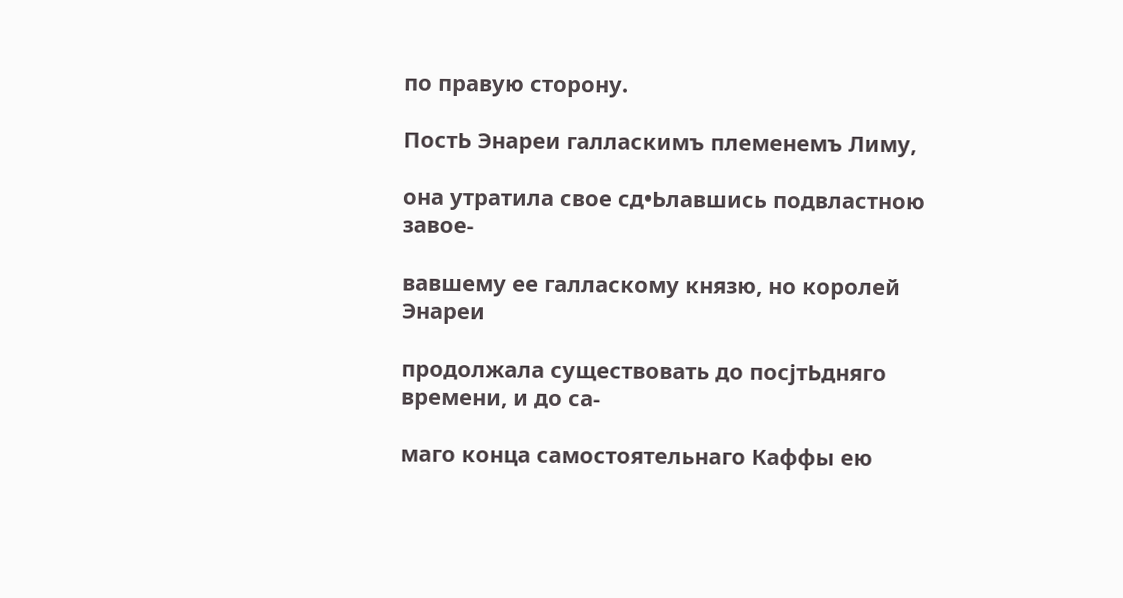по правую сторону.

ПостЬ Энареи галласкимъ племенемъ Лиму,

она утратила свое сд•Ьлавшись подвластною завое-

вавшему ее галласкому князю, но королей Энареи

продолжала существовать до посјтЬдняго времени, и до са-

маго конца самостоятельнаго Каффы ею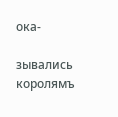ока-

зывались королямъ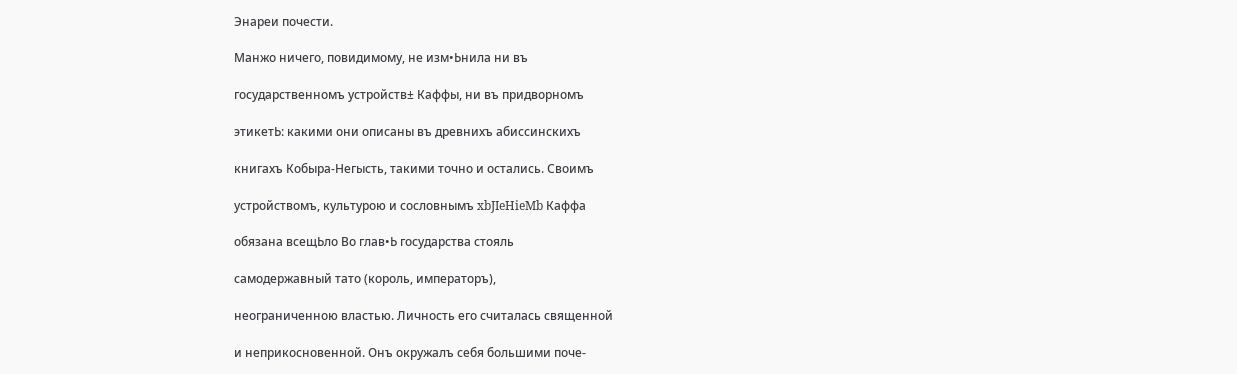Энареи почести.

Манжо ничего, повидимому, не изм•Ьнила ни въ

государственномъ устройств± Каффы, ни въ придворномъ

этикетЬ: какими они описаны въ древнихъ абиссинскихъ

книгахъ Кобыра-Негысть, такими точно и остались. Своимъ

устройствомъ, культурою и сословнымъ xbJIeHieMb Каффа

обязана всещЬло Во глав•Ь государства стояль

самодержавный тато (король, императоръ),

неограниченною властью. Личность его считалась священной

и неприкосновенной. Онъ окружалъ себя большими поче-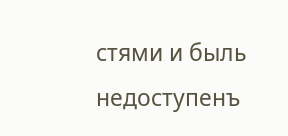стями и быль недоступенъ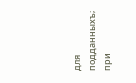для подданныхъ; при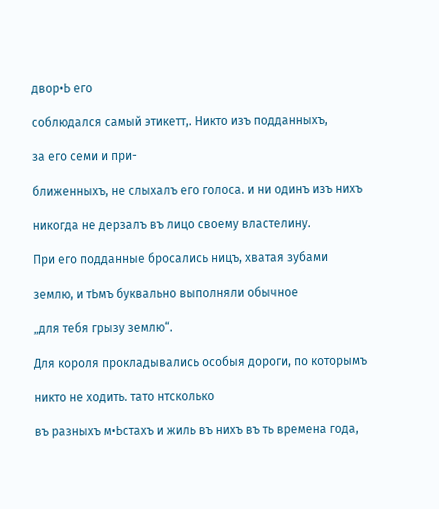двор•Ь его

соблюдался самый этикетт,. Никто изъ подданныхъ,

за его семи и при-

ближенныхъ, не слыхалъ его голоса. и ни одинъ изъ нихъ

никогда не дерзалъ въ лицо своему властелину.

При его подданные бросались ницъ, хватая зубами

землю, и тЬмъ буквально выполняли обычное

„для тебя грызу землю“.

Для короля прокладывались особыя дороги, по которымъ

никто не ходить. тато нтсколько

въ разныхъ м•Ьстахъ и жиль въ нихъ въ ть времена года,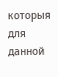которыя для данной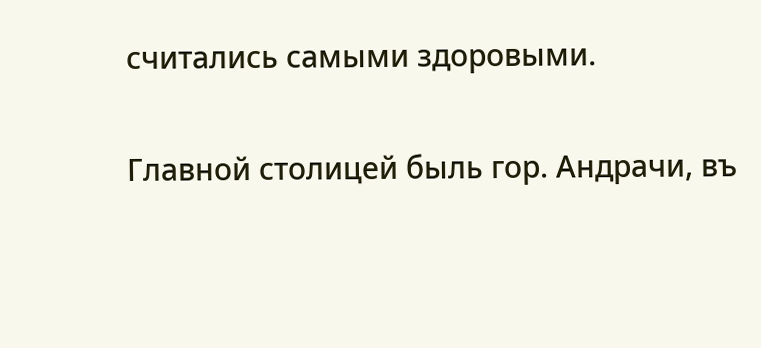считались самыми здоровыми.

Главной столицей быль гор. Андрачи, въ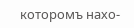которомъ нахо-